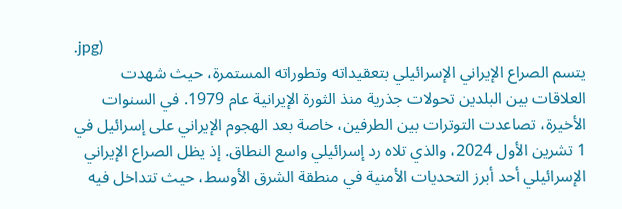.jpg)
يتسم الصراع الإيراني الإسرائيلي بتعقيداته وتطوراته المستمرة، حيث شهدت العلاقات بين البلدين تحولات جذرية منذ الثورة الإيرانية عام 1979. في السنوات الأخيرة، تصاعدت التوترات بين الطرفين، خاصة بعد الهجوم الإيراني على إسرائيل في 1 تشرين الأول 2024، والذي تلاه رد إسرائيلي واسع النطاق. إذ يظل الصراع الإيراني الإسرائيلي أحد أبرز التحديات الأمنية في منطقة الشرق الأوسط، حيث تتداخل فيه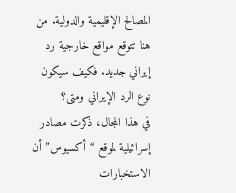المصالح الإقليمية والدولية. من هنا تتوقع مواقع خارجية رد إيراني جديد. فكيف سيكون نوع الرد الإيراني ومتى؟
في هذا المجال، ذكرت مصادر إسرائيلية لموقع “أكسيوس” أن الاستخبارات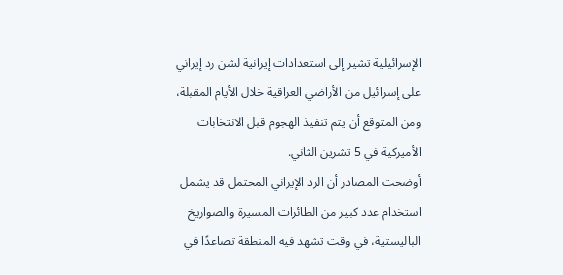الإسرائيلية تشير إلى استعدادات إيرانية لشن رد إيراني على إسرائيل من الأراضي العراقية خلال الأيام المقبلة، ومن المتوقع أن يتم تنفيذ الهجوم قبل الانتخابات الأميركية في 5 تشرين الثاني.
أوضحت المصادر أن الرد الإيراني المحتمل قد يشمل استخدام عدد كبير من الطائرات المسيرة والصواريخ الباليستية، في وقت تشهد فيه المنطقة تصاعدًا في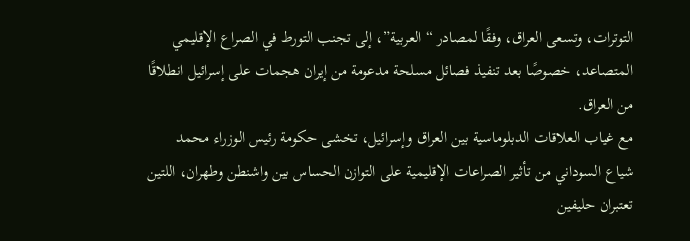التوترات، وتسعى العراق، وفقًا لمصادر “العربية”، إلى تجنب التورط في الصراع الإقليمي المتصاعد، خصوصًا بعد تنفيذ فصائل مسلحة مدعومة من إيران هجمات على إسرائيل انطلاقًا من العراق.
مع غياب العلاقات الدبلوماسية بين العراق وإسرائيل، تخشى حكومة رئيس الوزراء محمد شياع السوداني من تأثير الصراعات الإقليمية على التوازن الحساس بين واشنطن وطهران، اللتين تعتبران حليفين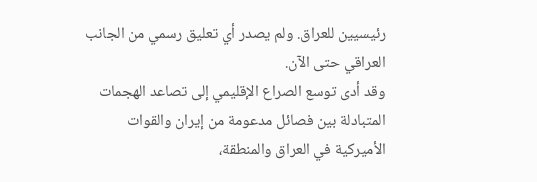رئيسيين للعراق. ولم يصدر أي تعليق رسمي من الجانب العراقي حتى الآن.
وقد أدى توسع الصراع الإقليمي إلى تصاعد الهجمات المتبادلة بين فصائل مدعومة من إيران والقوات الأميركية في العراق والمنطقة،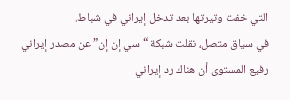التي خفت وتيرتها بعد تدخل إيراني في شباط.
في سياق متصل، نقلت شبكة “سي إن إن” عن مصدر إيراني رفيع المستوى أن هناك رد إيراني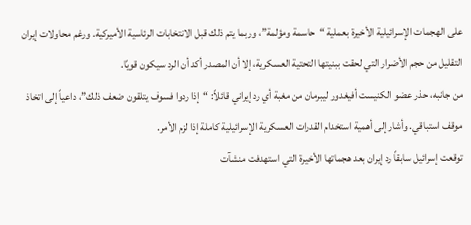على الهجمات الإسرائيلية الأخيرة بعملية “حاسمة ومؤلمة”، وربما يتم ذلك قبل الانتخابات الرئاسية الأميركية. ورغم محاولات إيران التقليل من حجم الأضرار التي لحقت ببنيتها التحتية العسكرية، إلا أن المصدر أكد أن الرد سيكون قويًا.
من جانبه، حذر عضو الكنيست أفيغدور ليبرمان من مغبة أي رد إيراني قائلاً: “إذا ردوا فسوف يتلقون ضعف ذلك”، داعياً إلى اتخاذ موقف استباقي. وأشار إلى أهمية استخدام القدرات العسكرية الإسرائيلية كاملة إذا لزم الأمر.
توقعت إسرائيل سابقاً رد إيران بعد هجماتها الأخيرة التي استهدفت منشآت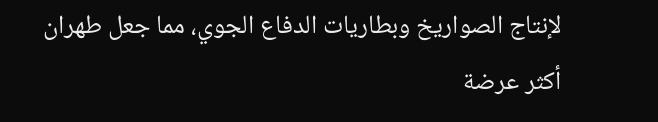لإنتاج الصواريخ وبطاريات الدفاع الجوي، مما جعل طهران أكثر عرضة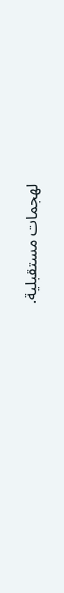لهجمات مستقبلية.